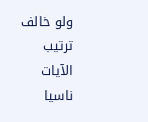ولو خالف ترتيب الآيات ناسيا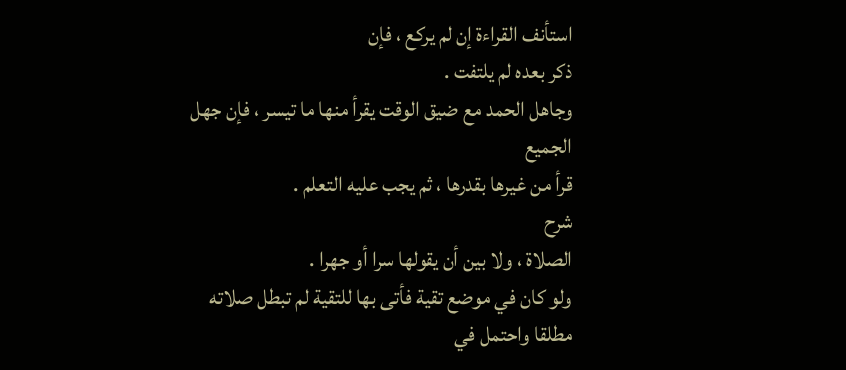استأنف القراءة إن لم يركع ، فإن
ذكر بعده لم يلتفت .
وجاهل الحمد مع ضيق الوقت يقرأ منها ما تيسر ، فإن جهل الجميع
قرأ من غيرها بقدرها ، ثم يجب عليه التعلم .
شرح
الصلاة ، ولا بين أن يقولها سرا أو جهرا .
ولو كان في موضع تقية فأتى بها للتقية لم تبطل صلاته مطلقا واحتمل في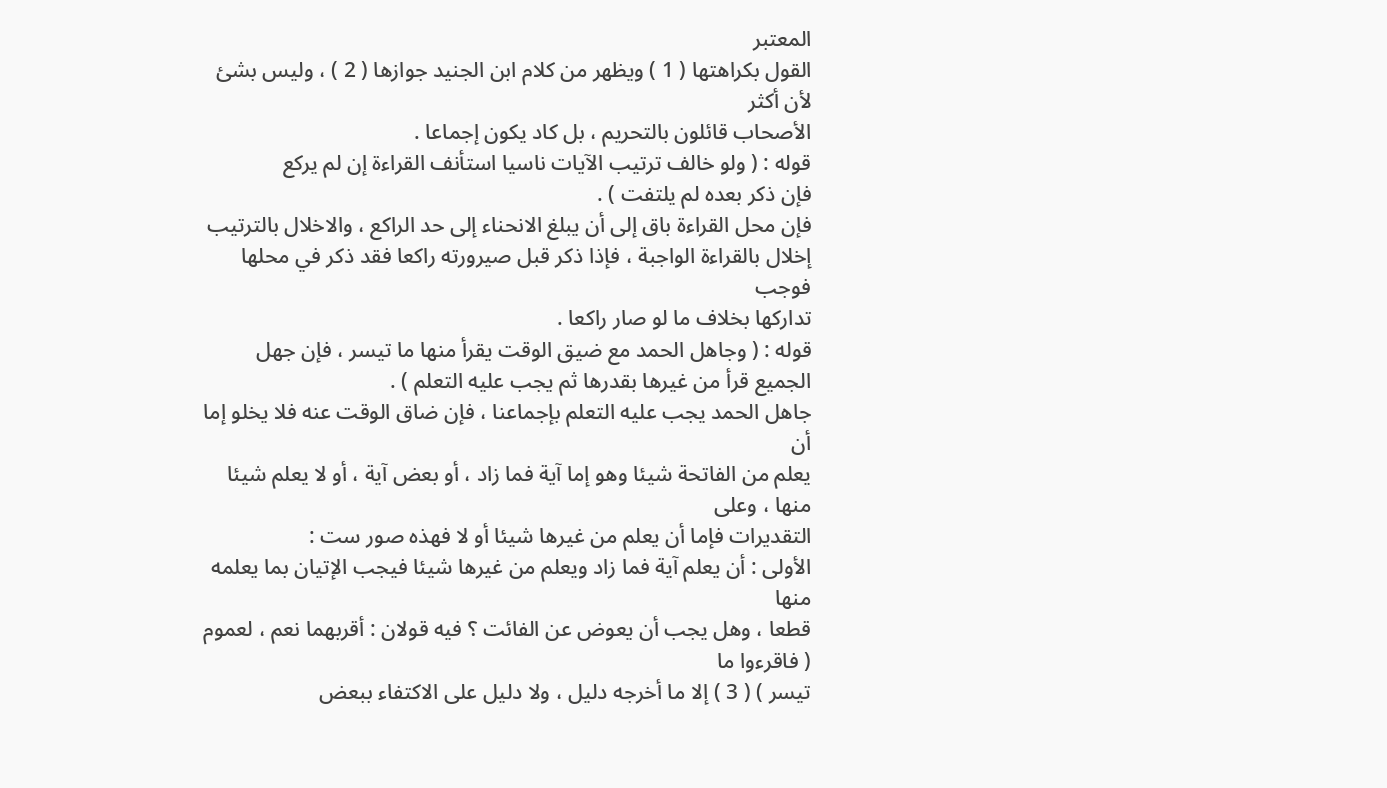المعتبر
القول بكراهتها ( 1 ) ويظهر من كلام ابن الجنيد جوازها ( 2 ) ، وليس بشئ لأن أكثر
الأصحاب قائلون بالتحريم ، بل كاد يكون إجماعا .
قوله : ( ولو خالف ترتيب الآيات ناسيا استأنف القراءة إن لم يركع
فإن ذكر بعده لم يلتفت ) .
فإن محل القراءة باق إلى أن يبلغ الانحناء إلى حد الراكع ، والاخلال بالترتيب
إخلال بالقراءة الواجبة ، فإذا ذكر قبل صيرورته راكعا فقد ذكر في محلها فوجب
تداركها بخلاف ما لو صار راكعا .
قوله : ( وجاهل الحمد مع ضيق الوقت يقرأ منها ما تيسر ، فإن جهل
الجميع قرأ من غيرها بقدرها ثم يجب عليه التعلم ) .
جاهل الحمد يجب عليه التعلم بإجماعنا ، فإن ضاق الوقت عنه فلا يخلو إما أن
يعلم من الفاتحة شيئا وهو إما آية فما زاد ، أو بعض آية ، أو لا يعلم شيئا منها ، وعلى
التقديرات فإما أن يعلم من غيرها شيئا أو لا فهذه صور ست :
الأولى : أن يعلم آية فما زاد ويعلم من غيرها شيئا فيجب الإتيان بما يعلمه منها
قطعا ، وهل يجب أن يعوض عن الفائت ؟ فيه قولان : أقربهما نعم ، لعموم ( فاقرءوا ما
تيسر ) ( 3 ) إلا ما أخرجه دليل ، ولا دليل على الاكتفاء ببعض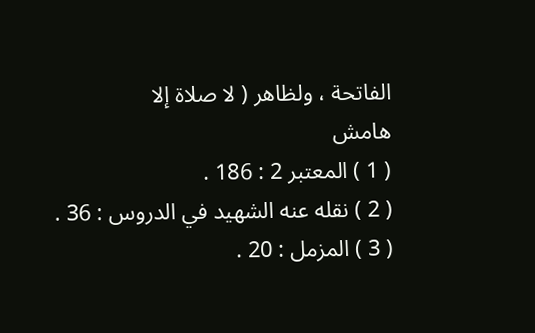الفاتحة ، ولظاهر ( لا صلاة إلا
هامش
( 1 ) المعتبر 2 : 186 .
( 2 ) نقله عنه الشهيد في الدروس : 36 .
( 3 ) المزمل : 20 .